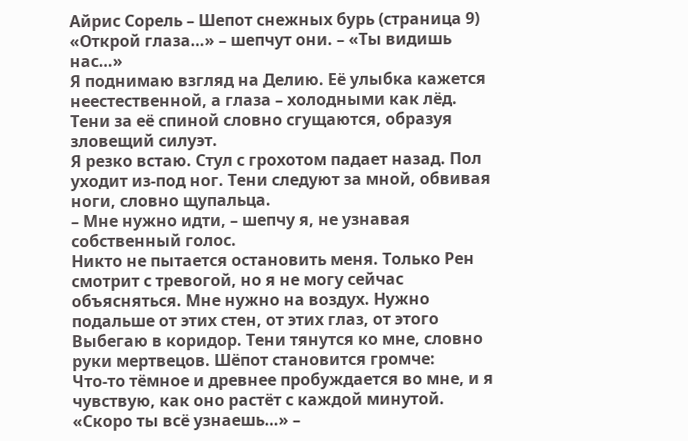Айрис Сорель – Шепот снежных бурь (страница 9)
«Открой глаза…» – шепчут они. – «Ты видишь нас…»
Я поднимаю взгляд на Делию. Её улыбка кажется неестественной, а глаза – холодными как лёд. Тени за её спиной словно сгущаются, образуя зловещий силуэт.
Я резко встаю. Стул с грохотом падает назад. Пол уходит из-под ног. Тени следуют за мной, обвивая ноги, словно щупальца.
– Мне нужно идти, – шепчу я, не узнавая собственный голос.
Никто не пытается остановить меня. Только Рен смотрит с тревогой, но я не могу сейчас объясняться. Мне нужно на воздух. Нужно подальше от этих стен, от этих глаз, от этого
Выбегаю в коридор. Тени тянутся ко мне, словно руки мертвецов. Шёпот становится громче:
Что-то тёмное и древнее пробуждается во мне, и я чувствую, как оно растёт с каждой минутой.
«Скоро ты всё узнаешь…» –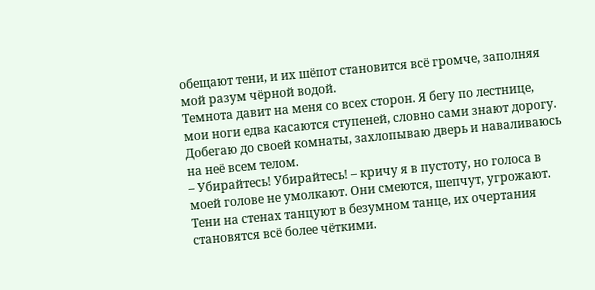обещают тени, и их шёпот становится всё громче, заполняя мой разум чёрной водой.
Темнота давит на меня со всех сторон. Я бегу по лестнице, мои ноги едва касаются ступеней, словно сами знают дорогу. Добегаю до своей комнаты, захлопываю дверь и наваливаюсь на неё всем телом.
– Убирайтесь! Убирайтесь! – кричу я в пустоту, но голоса в моей голове не умолкают. Они смеются, шепчут, угрожают. Тени на стенах танцуют в безумном танце, их очертания становятся всё более чёткими.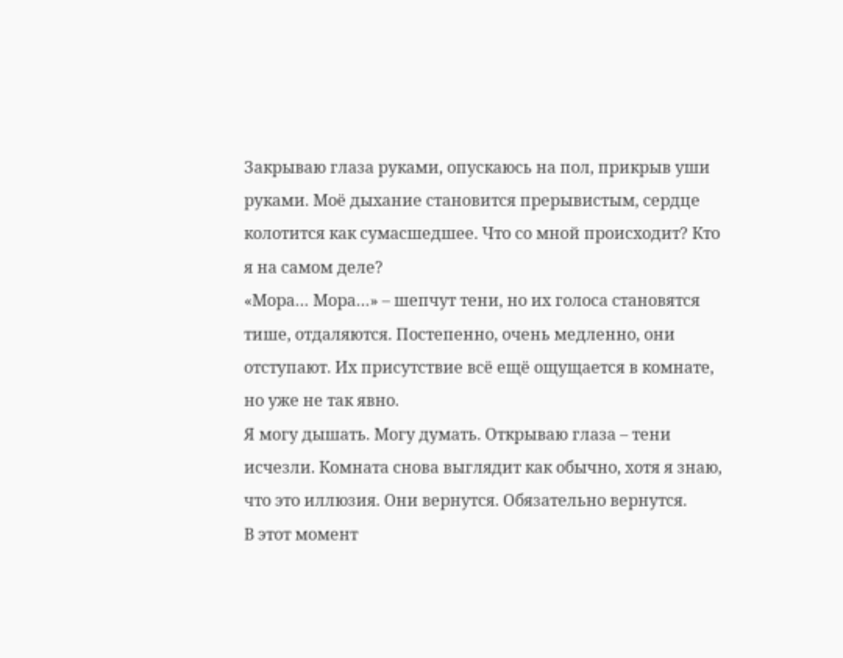Закрываю глаза руками, опускаюсь на пол, прикрыв уши руками. Моё дыхание становится прерывистым, сердце колотится как сумасшедшее. Что со мной происходит? Кто я на самом деле?
«Мора… Мора…» – шепчут тени, но их голоса становятся тише, отдаляются. Постепенно, очень медленно, они отступают. Их присутствие всё ещё ощущается в комнате, но уже не так явно.
Я могу дышать. Могу думать. Открываю глаза – тени исчезли. Комната снова выглядит как обычно, хотя я знаю, что это иллюзия. Они вернутся. Обязательно вернутся.
В этот момент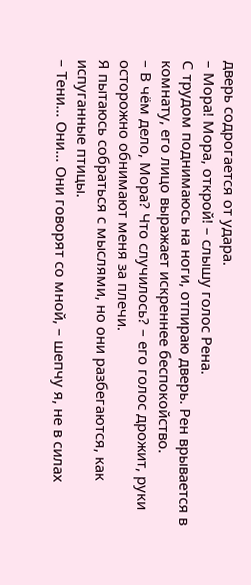дверь содрогается от удара.
– Мора! Мора, открой! – слышу голос Рена.
С трудом поднимаюсь на ноги, отпираю дверь. Рен врывается в комнату, его лицо выражает искреннее беспокойство.
– В чём дело, Мора? Что случилось? – его голос дрожит, руки осторожно обнимают меня за плечи.
Я пытаюсь собраться с мыслями, но они разбегаются, как испуганные птицы.
– Тени… Они… Они говорят со мной, – шепчу я, не в силах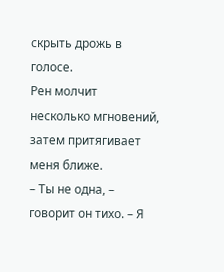скрыть дрожь в голосе.
Рен молчит несколько мгновений, затем притягивает меня ближе.
– Ты не одна, – говорит он тихо. – Я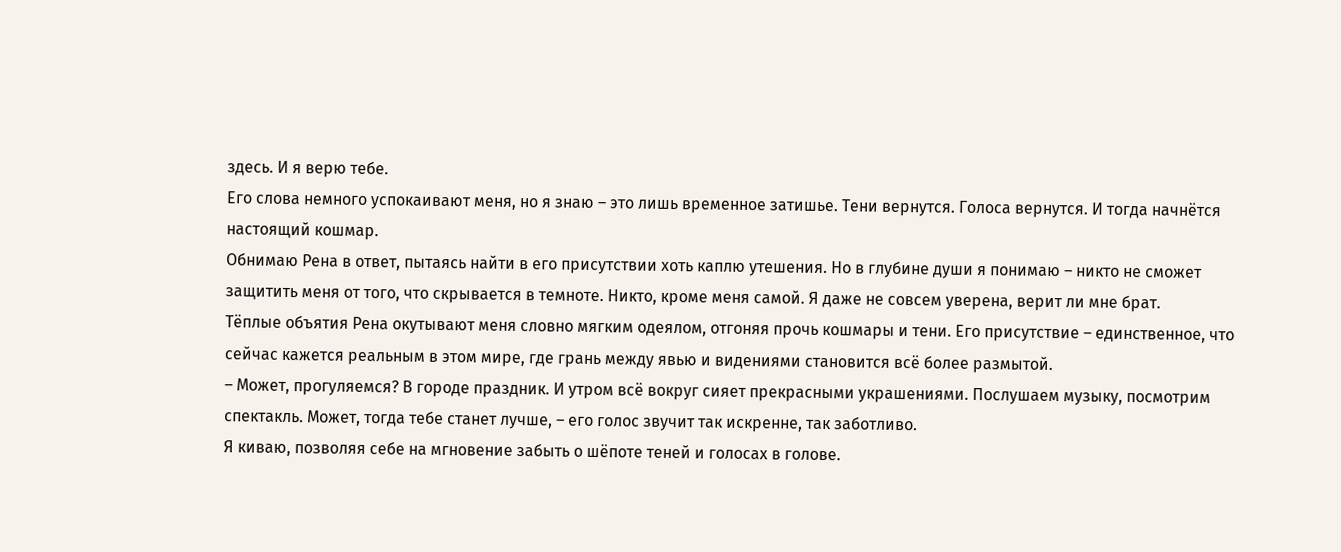здесь. И я верю тебе.
Его слова немного успокаивают меня, но я знаю – это лишь временное затишье. Тени вернутся. Голоса вернутся. И тогда начнётся настоящий кошмар.
Обнимаю Рена в ответ, пытаясь найти в его присутствии хоть каплю утешения. Но в глубине души я понимаю – никто не сможет защитить меня от того, что скрывается в темноте. Никто, кроме меня самой. Я даже не совсем уверена, верит ли мне брат.
Тёплые объятия Рена окутывают меня словно мягким одеялом, отгоняя прочь кошмары и тени. Его присутствие – единственное, что сейчас кажется реальным в этом мире, где грань между явью и видениями становится всё более размытой.
– Может, прогуляемся? В городе праздник. И утром всё вокруг сияет прекрасными украшениями. Послушаем музыку, посмотрим спектакль. Может, тогда тебе станет лучше, – его голос звучит так искренне, так заботливо.
Я киваю, позволяя себе на мгновение забыть о шёпоте теней и голосах в голове.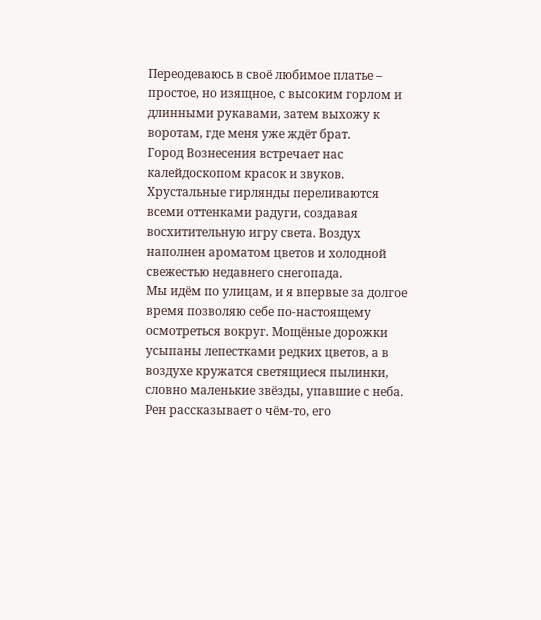Переодеваюсь в своё любимое платье – простое, но изящное, с высоким горлом и длинными рукавами, затем выхожу к воротам, где меня уже ждёт брат.
Город Вознесения встречает нас калейдоскопом красок и звуков. Хрустальные гирлянды переливаются всеми оттенками радуги, создавая восхитительную игру света. Воздух наполнен ароматом цветов и холодной свежестью недавнего снегопада.
Мы идём по улицам, и я впервые за долгое время позволяю себе по-настоящему осмотреться вокруг. Мощёные дорожки усыпаны лепестками редких цветов, а в воздухе кружатся светящиеся пылинки, словно маленькие звёзды, упавшие с неба.
Рен рассказывает о чём-то, его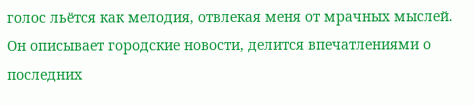голос льётся как мелодия, отвлекая меня от мрачных мыслей. Он описывает городские новости, делится впечатлениями о последних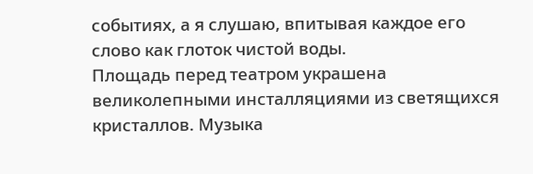событиях, а я слушаю, впитывая каждое его слово как глоток чистой воды.
Площадь перед театром украшена великолепными инсталляциями из светящихся кристаллов. Музыка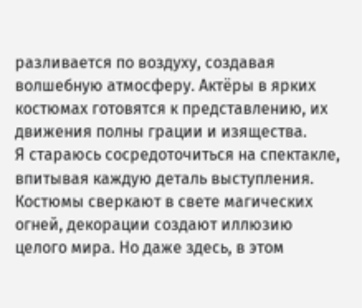разливается по воздуху, создавая волшебную атмосферу. Актёры в ярких костюмах готовятся к представлению, их движения полны грации и изящества.
Я стараюсь сосредоточиться на спектакле, впитывая каждую деталь выступления. Костюмы сверкают в свете магических огней, декорации создают иллюзию целого мира. Но даже здесь, в этом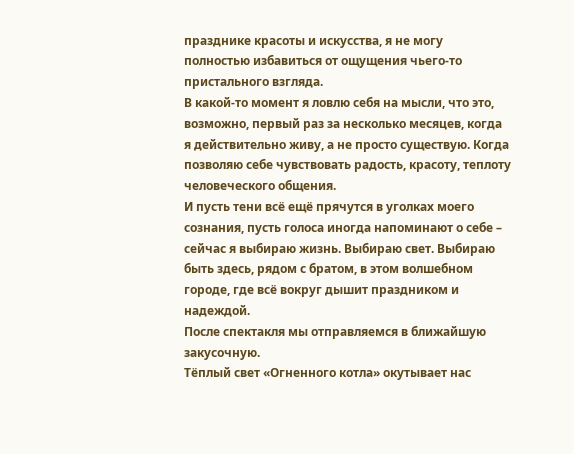празднике красоты и искусства, я не могу полностью избавиться от ощущения чьего-то пристального взгляда.
В какой-то момент я ловлю себя на мысли, что это, возможно, первый раз за несколько месяцев, когда я действительно живу, а не просто существую. Когда позволяю себе чувствовать радость, красоту, теплоту человеческого общения.
И пусть тени всё ещё прячутся в уголках моего сознания, пусть голоса иногда напоминают о себе – сейчас я выбираю жизнь. Выбираю свет. Выбираю быть здесь, рядом с братом, в этом волшебном городе, где всё вокруг дышит праздником и надеждой.
После спектакля мы отправляемся в ближайшую закусочную.
Тёплый свет «Огненного котла» окутывает нас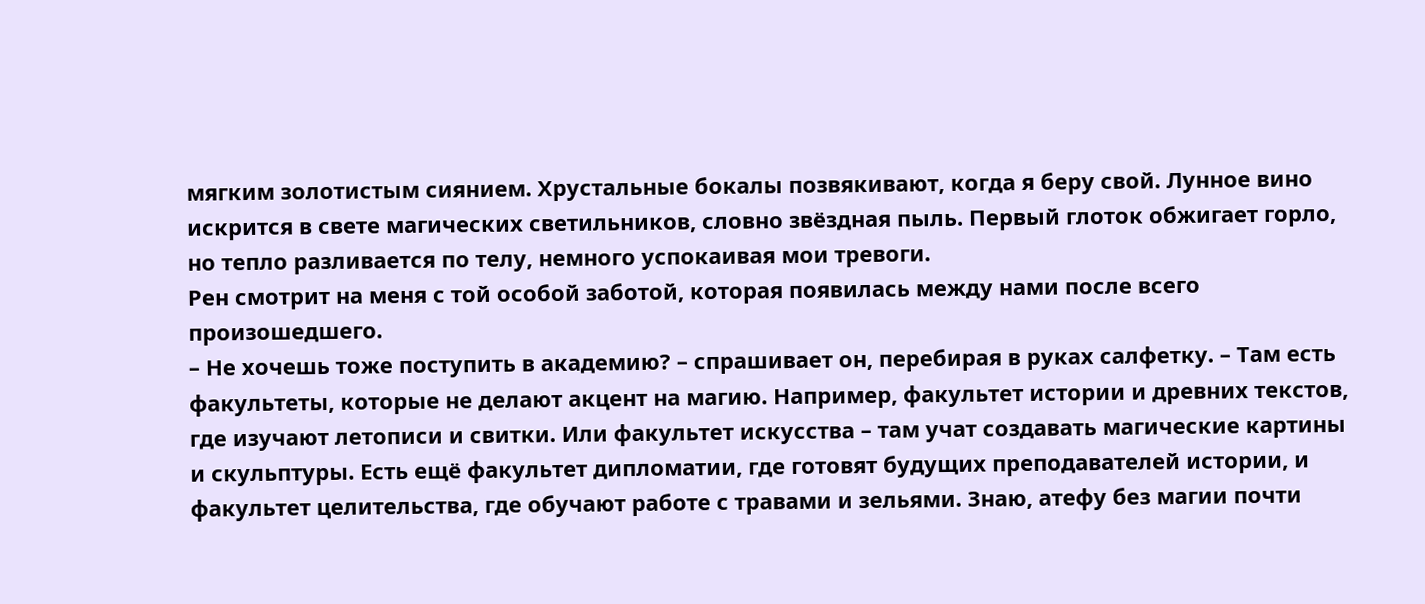мягким золотистым сиянием. Хрустальные бокалы позвякивают, когда я беру свой. Лунное вино искрится в свете магических светильников, словно звёздная пыль. Первый глоток обжигает горло, но тепло разливается по телу, немного успокаивая мои тревоги.
Рен смотрит на меня с той особой заботой, которая появилась между нами после всего произошедшего.
– Не хочешь тоже поступить в академию? – спрашивает он, перебирая в руках салфетку. – Там есть факультеты, которые не делают акцент на магию. Например, факультет истории и древних текстов, где изучают летописи и свитки. Или факультет искусства – там учат создавать магические картины и скульптуры. Есть ещё факультет дипломатии, где готовят будущих преподавателей истории, и факультет целительства, где обучают работе с травами и зельями. Знаю, атефу без магии почти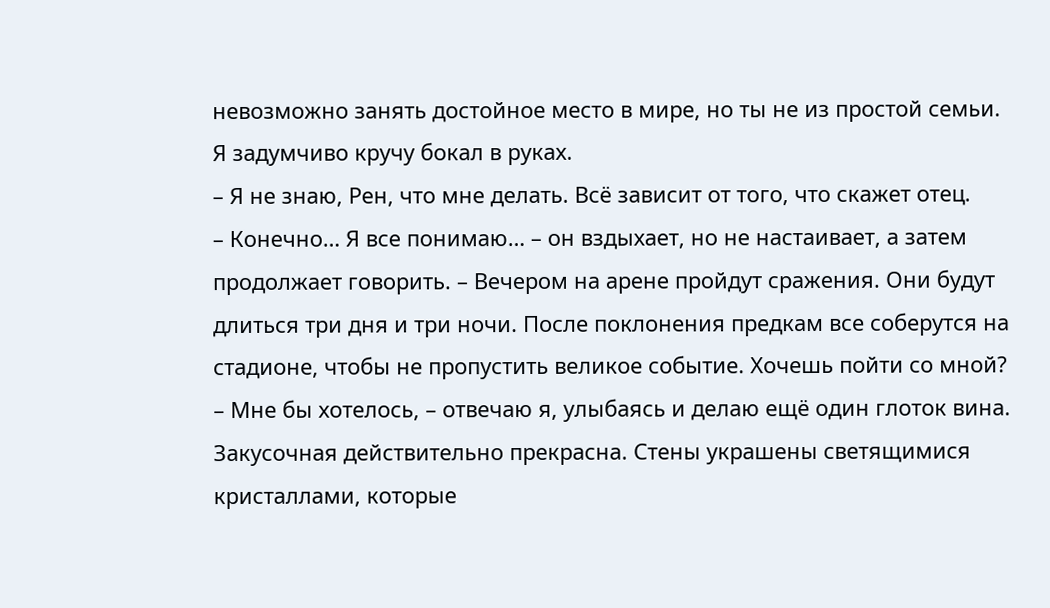невозможно занять достойное место в мире, но ты не из простой семьи.
Я задумчиво кручу бокал в руках.
– Я не знаю, Рен, что мне делать. Всё зависит от того, что скажет отец.
– Конечно… Я все понимаю… – он вздыхает, но не настаивает, а затем продолжает говорить. – Вечером на арене пройдут сражения. Они будут длиться три дня и три ночи. После поклонения предкам все соберутся на стадионе, чтобы не пропустить великое событие. Хочешь пойти со мной?
– Мне бы хотелось, – отвечаю я, улыбаясь и делаю ещё один глоток вина.
Закусочная действительно прекрасна. Стены украшены светящимися кристаллами, которые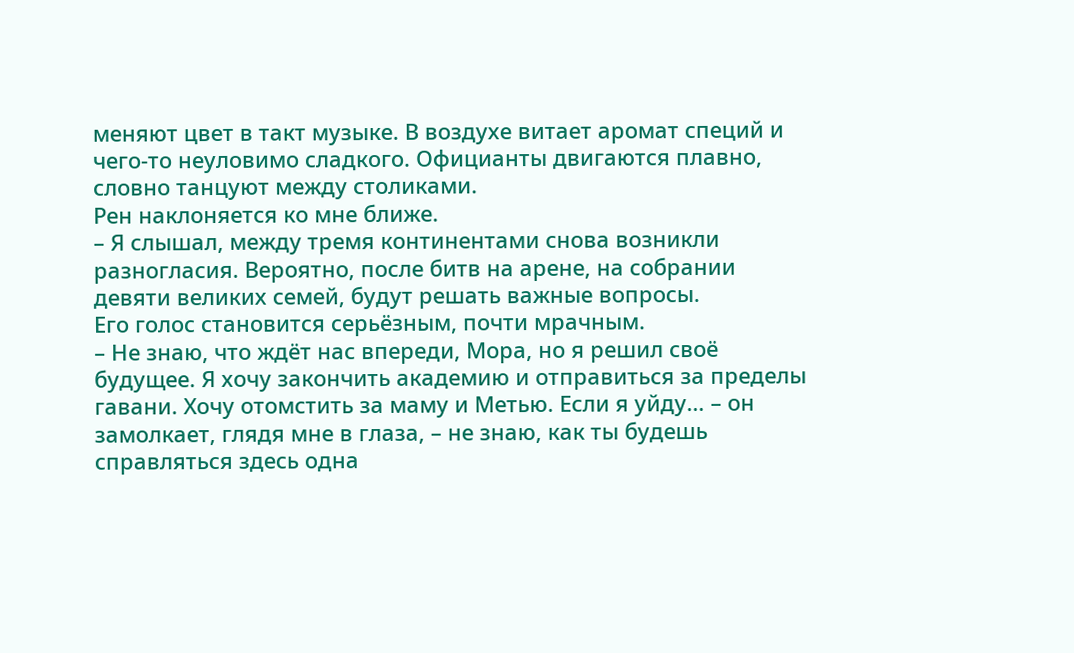меняют цвет в такт музыке. В воздухе витает аромат специй и чего-то неуловимо сладкого. Официанты двигаются плавно, словно танцуют между столиками.
Рен наклоняется ко мне ближе.
– Я слышал, между тремя континентами снова возникли разногласия. Вероятно, после битв на арене, на собрании девяти великих семей, будут решать важные вопросы.
Его голос становится серьёзным, почти мрачным.
– Не знаю, что ждёт нас впереди, Мора, но я решил своё будущее. Я хочу закончить академию и отправиться за пределы гавани. Хочу отомстить за маму и Метью. Если я уйду… – он замолкает, глядя мне в глаза, – не знаю, как ты будешь справляться здесь одна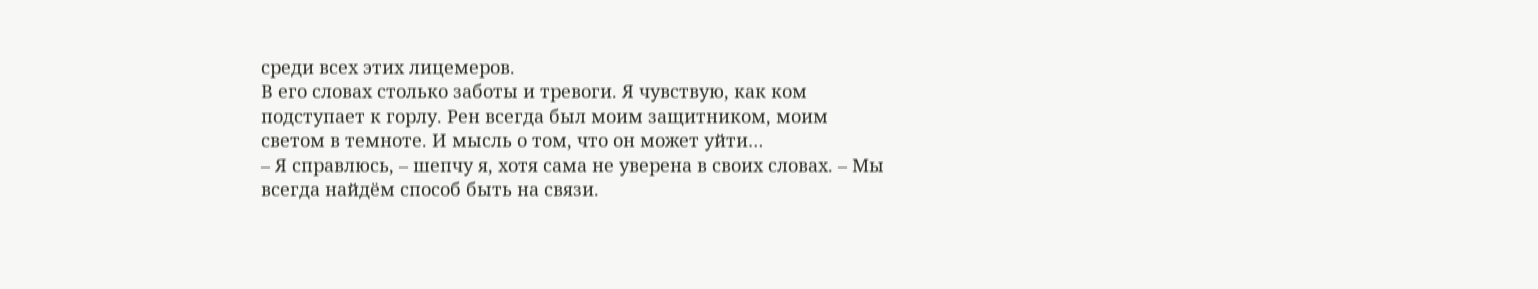среди всех этих лицемеров.
В его словах столько заботы и тревоги. Я чувствую, как ком подступает к горлу. Рен всегда был моим защитником, моим светом в темноте. И мысль о том, что он может уйти…
– Я справлюсь, – шепчу я, хотя сама не уверена в своих словах. – Мы всегда найдём способ быть на связи.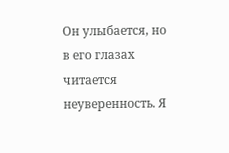Он улыбается, но в его глазах читается неуверенность. Я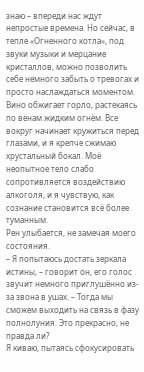знаю – впереди нас ждут непростые времена. Но сейчас, в тепле «Огненного котла», под звуки музыки и мерцание кристаллов, можно позволить себе немного забыть о тревогах и просто наслаждаться моментом.
Вино обжигает горло, растекаясь по венам жидким огнём. Все вокруг начинает кружиться перед глазами, и я крепче сжимаю хрустальный бокал. Моё неопытное тело слабо сопротивляется воздействию алкоголя, и я чувствую, как сознание становится всё более туманным.
Рен улыбается, не замечая моего состояния.
– Я попытаюсь достать зеркала истины, – говорит он, его голос звучит немного приглушённо из-за звона в ушах. – Тогда мы сможем выходить на связь в фазу полнолуния. Это прекрасно, не правда ли?
Я киваю, пытаясь сфокусировать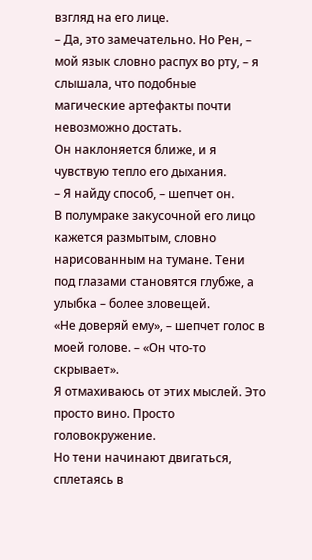взгляд на его лице.
– Да, это замечательно. Но Рен, – мой язык словно распух во рту, – я слышала, что подобные магические артефакты почти невозможно достать.
Он наклоняется ближе, и я чувствую тепло его дыхания.
– Я найду способ, – шепчет он.
В полумраке закусочной его лицо кажется размытым, словно нарисованным на тумане. Тени под глазами становятся глубже, а улыбка – более зловещей.
«Не доверяй ему», – шепчет голос в моей голове. – «Он что-то скрывает».
Я отмахиваюсь от этих мыслей. Это просто вино. Просто головокружение.
Но тени начинают двигаться, сплетаясь в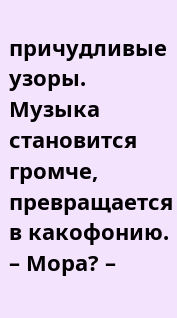причудливые узоры. Музыка становится громче, превращается в какофонию.
– Мора? –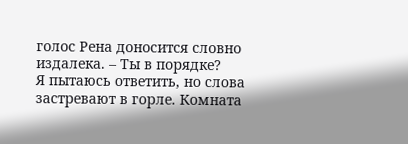голос Рена доносится словно издалека. – Ты в порядке?
Я пытаюсь ответить, но слова застревают в горле. Комната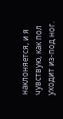наклоняется, и я чувствую, как пол уходит из-под ног.